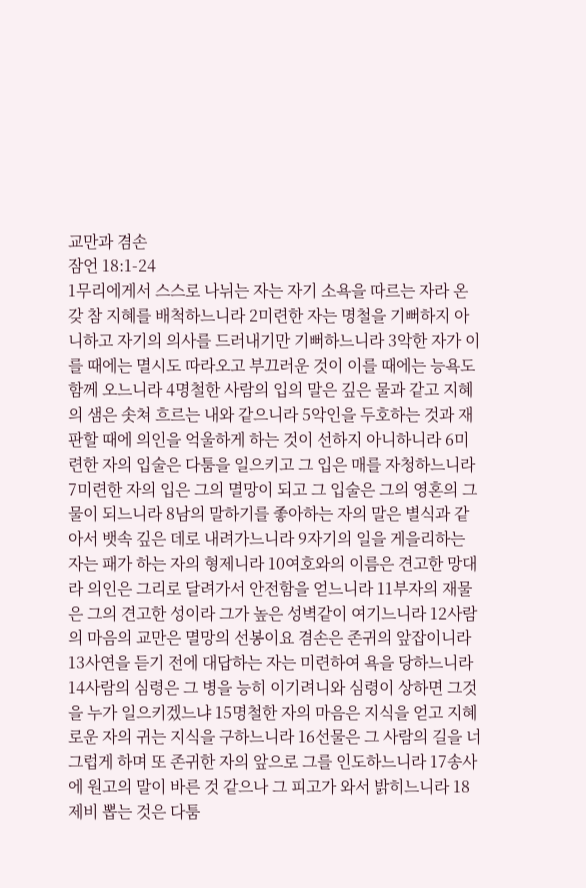교만과 겸손
잠언 18:1-24
1무리에게서 스스로 나뉘는 자는 자기 소욕을 따르는 자라 온갖 참 지혜를 배척하느니라 2미련한 자는 명철을 기뻐하지 아니하고 자기의 의사를 드러내기만 기뻐하느니라 3악한 자가 이를 때에는 멸시도 따라오고 부끄러운 것이 이를 때에는 능욕도 함께 오느니라 4명철한 사람의 입의 말은 깊은 물과 같고 지혜의 샘은 솟쳐 흐르는 내와 같으니라 5악인을 두호하는 것과 재판할 때에 의인을 억울하게 하는 것이 선하지 아니하니라 6미련한 자의 입술은 다툼을 일으키고 그 입은 매를 자청하느니라 7미련한 자의 입은 그의 멸망이 되고 그 입술은 그의 영혼의 그물이 되느니라 8남의 말하기를 좋아하는 자의 말은 별식과 같아서 뱃속 깊은 데로 내려가느니라 9자기의 일을 게을리하는 자는 패가 하는 자의 형제니라 10여호와의 이름은 견고한 망대라 의인은 그리로 달려가서 안전함을 얻느니라 11부자의 재물은 그의 견고한 성이라 그가 높은 성벽같이 여기느니라 12사람의 마음의 교만은 멸망의 선봉이요 겸손은 존귀의 앞잡이니라 13사연을 듣기 전에 대답하는 자는 미련하여 욕을 당하느니라 14사람의 심령은 그 병을 능히 이기려니와 심령이 상하면 그것을 누가 일으키겠느냐 15명철한 자의 마음은 지식을 얻고 지혜로운 자의 귀는 지식을 구하느니라 16선물은 그 사람의 길을 너그럽게 하며 또 존귀한 자의 앞으로 그를 인도하느니라 17송사에 원고의 말이 바른 것 같으나 그 피고가 와서 밝히느니라 18제비 뽑는 것은 다툼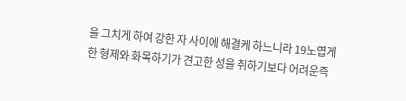을 그치게 하여 강한 자 사이에 해결케 하느니라 19노엽게 한 형제와 화목하기가 견고한 성을 취하기보다 어려운즉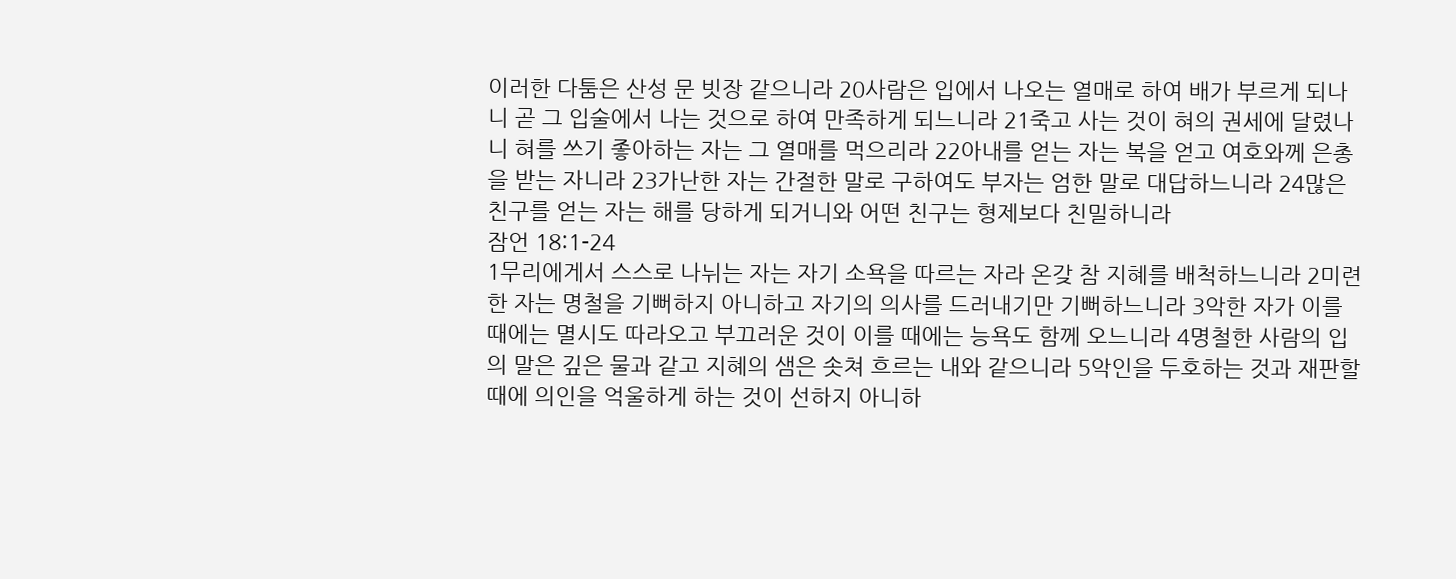이러한 다툼은 산성 문 빗장 같으니라 20사람은 입에서 나오는 열매로 하여 배가 부르게 되나니 곧 그 입술에서 나는 것으로 하여 만족하게 되느니라 21죽고 사는 것이 혀의 권세에 달렸나니 혀를 쓰기 좋아하는 자는 그 열매를 먹으리라 22아내를 얻는 자는 복을 얻고 여호와께 은총을 받는 자니라 23가난한 자는 간절한 말로 구하여도 부자는 엄한 말로 대답하느니라 24많은 친구를 얻는 자는 해를 당하게 되거니와 어떤 친구는 형제보다 친밀하니라
잠언 18:1-24
1무리에게서 스스로 나뉘는 자는 자기 소욕을 따르는 자라 온갖 참 지혜를 배척하느니라 2미련한 자는 명철을 기뻐하지 아니하고 자기의 의사를 드러내기만 기뻐하느니라 3악한 자가 이를 때에는 멸시도 따라오고 부끄러운 것이 이를 때에는 능욕도 함께 오느니라 4명철한 사람의 입의 말은 깊은 물과 같고 지혜의 샘은 솟쳐 흐르는 내와 같으니라 5악인을 두호하는 것과 재판할 때에 의인을 억울하게 하는 것이 선하지 아니하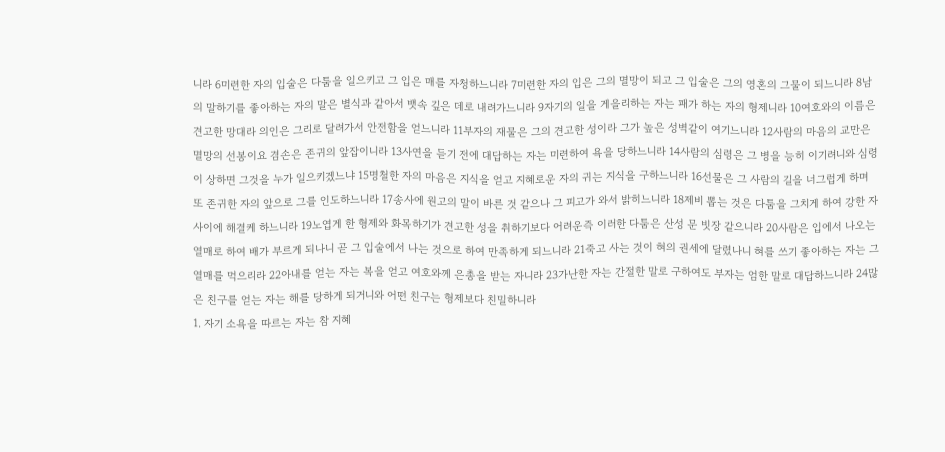니라 6미련한 자의 입술은 다툼을 일으키고 그 입은 매를 자청하느니라 7미련한 자의 입은 그의 멸망이 되고 그 입술은 그의 영혼의 그물이 되느니라 8남의 말하기를 좋아하는 자의 말은 별식과 같아서 뱃속 깊은 데로 내려가느니라 9자기의 일을 게을리하는 자는 패가 하는 자의 형제니라 10여호와의 이름은 견고한 망대라 의인은 그리로 달려가서 안전함을 얻느니라 11부자의 재물은 그의 견고한 성이라 그가 높은 성벽같이 여기느니라 12사람의 마음의 교만은 멸망의 선봉이요 겸손은 존귀의 앞잡이니라 13사연을 듣기 전에 대답하는 자는 미련하여 욕을 당하느니라 14사람의 심령은 그 병을 능히 이기려니와 심령이 상하면 그것을 누가 일으키겠느냐 15명철한 자의 마음은 지식을 얻고 지혜로운 자의 귀는 지식을 구하느니라 16선물은 그 사람의 길을 너그럽게 하며 또 존귀한 자의 앞으로 그를 인도하느니라 17송사에 원고의 말이 바른 것 같으나 그 피고가 와서 밝히느니라 18제비 뽑는 것은 다툼을 그치게 하여 강한 자 사이에 해결케 하느니라 19노엽게 한 형제와 화목하기가 견고한 성을 취하기보다 어려운즉 이러한 다툼은 산성 문 빗장 같으니라 20사람은 입에서 나오는 열매로 하여 배가 부르게 되나니 곧 그 입술에서 나는 것으로 하여 만족하게 되느니라 21죽고 사는 것이 혀의 권세에 달렸나니 혀를 쓰기 좋아하는 자는 그 열매를 먹으리라 22아내를 얻는 자는 복을 얻고 여호와께 은총을 받는 자니라 23가난한 자는 간절한 말로 구하여도 부자는 엄한 말로 대답하느니라 24많은 친구를 얻는 자는 해를 당하게 되거니와 어떤 친구는 형제보다 친밀하니라
1. 자기 소욕을 따르는 자는 참 지혜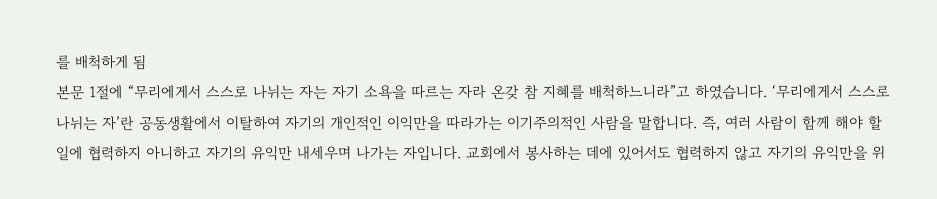를 배척하게 됨
본문 1절에 “무리에게서 스스로 나뉘는 자는 자기 소욕을 따르는 자라 온갖 참 지혜를 배척하느니라”고 하였습니다. ‘무리에게서 스스로 나뉘는 자’란 공동생활에서 이탈하여 자기의 개인적인 이익만을 따라가는 이기주의적인 사람을 말합니다. 즉, 여러 사람이 함께 해야 할
일에 협력하지 아니하고 자기의 유익만 내세우며 나가는 자입니다. 교회에서 봉사하는 데에 있어서도 협력하지 않고 자기의 유익만을 위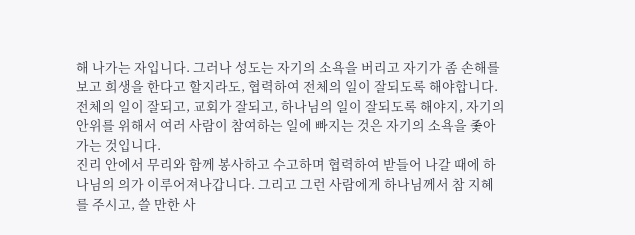해 나가는 자입니다. 그러나 성도는 자기의 소욕을 버리고 자기가 좀 손해를 보고 희생을 한다고 할지라도, 협력하여 전체의 일이 잘되도록 해야합니다. 전체의 일이 잘되고, 교회가 잘되고, 하나님의 일이 잘되도록 해야지, 자기의 안위를 위해서 여러 사람이 참여하는 일에 빠지는 것은 자기의 소욕을 좇아가는 것입니다.
진리 안에서 무리와 함께 봉사하고 수고하며 협력하여 받들어 나갈 때에 하나님의 의가 이루어져나갑니다. 그리고 그런 사람에게 하나님께서 참 지혜를 주시고, 쓸 만한 사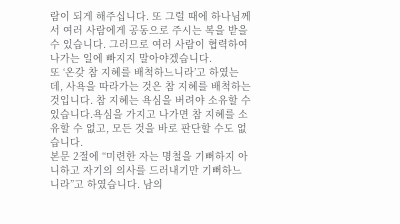람이 되게 해주십니다. 또 그럴 때에 하나님께서 여러 사람에게 공동으로 주시는 복을 받을 수 있습니다. 그러므로 여러 사람이 협력하여 나가는 일에 빠지지 말아야겠습니다.
또 ‘온갖 참 지혜를 배척하느니라’고 하였는데, 사욕을 따라가는 것은 참 지혜를 배척하는 것입니다. 참 지혜는 욕심을 버려야 소유할 수 있습니다.욕심을 가지고 나가면 참 지혜를 소유할 수 없고, 모든 것을 바로 판단할 수도 없습니다.
본문 2절에 “미련한 자는 명철을 기뻐하지 아니하고 자기의 의사를 드러내기만 기뻐하느니라”고 하였습니다. 남의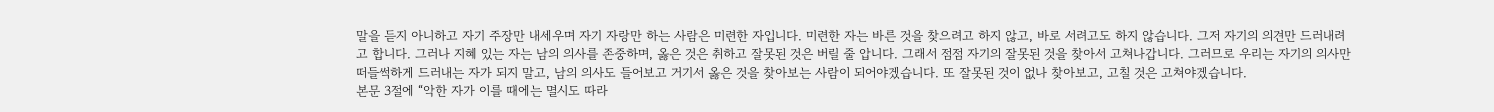말을 듣지 아니하고 자기 주장만 내세우며 자기 자랑만 하는 사람은 미련한 자입니다. 미련한 자는 바른 것을 찾으려고 하지 않고, 바로 서려고도 하지 않습니다. 그저 자기의 의견만 드러내려고 합니다. 그러나 지혜 있는 자는 남의 의사를 존중하며, 옳은 것은 취하고 잘못된 것은 버릴 줄 압니다. 그래서 점점 자기의 잘못된 것을 찾아서 고쳐나갑니다. 그러므로 우리는 자기의 의사만 떠들썩하게 드러내는 자가 되지 말고, 남의 의사도 들어보고 거기서 옳은 것을 찾아보는 사람이 되어야겠습니다. 또 잘못된 것이 없나 찾아보고, 고칠 것은 고쳐야겠습니다.
본문 3절에 “악한 자가 이를 때에는 멸시도 따라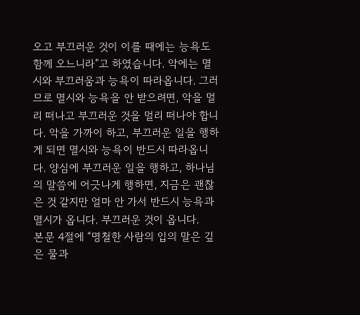오고 부끄러운 것이 이를 때에는 능욕도 함께 오느니라”고 하였습니다. 악에는 멸시와 부끄러움과 능욕이 따라옵니다. 그러므로 멸시와 능욕을 안 받으려면, 악을 멀리 떠나고 부끄러운 것을 멀리 떠나야 합니다. 악을 가까이 하고, 부끄러운 일을 행하게 되면 멸시와 능욕이 반드시 따라옵니다. 양심에 부끄러운 일을 행하고, 하나님의 말씀에 어긋나게 행하면, 지금은 괜찮은 것 같지만 얼마 안 가서 반드시 능욕과 멸시가 옵니다. 부끄러운 것이 옵니다.
본문 4절에 “명철한 사람의 입의 말은 깊은 물과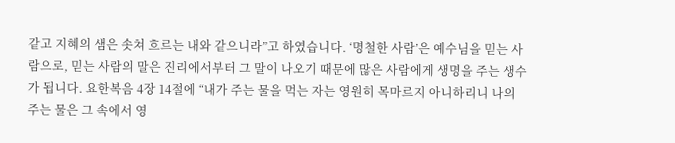같고 지혜의 샘은 솟쳐 흐르는 내와 같으니라”고 하였습니다. ‘명철한 사람’은 예수님을 믿는 사람으로, 믿는 사람의 말은 진리에서부터 그 말이 나오기 때문에 많은 사람에게 생명을 주는 생수가 됩니다. 요한복음 4장 14절에 “내가 주는 물을 먹는 자는 영원히 목마르지 아니하리니 나의 주는 물은 그 속에서 영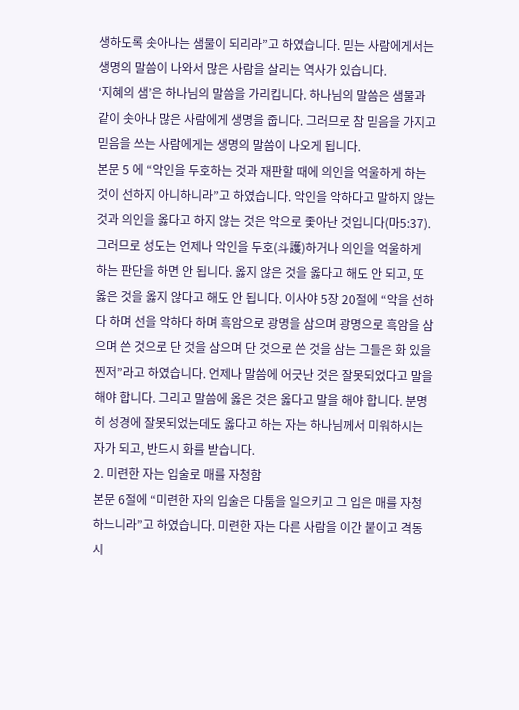생하도록 솟아나는 샘물이 되리라”고 하였습니다. 믿는 사람에게서는 생명의 말씀이 나와서 많은 사람을 살리는 역사가 있습니다.
‘지혜의 샘’은 하나님의 말씀을 가리킵니다. 하나님의 말씀은 샘물과 같이 솟아나 많은 사람에게 생명을 줍니다. 그러므로 참 믿음을 가지고 믿음을 쓰는 사람에게는 생명의 말씀이 나오게 됩니다.
본문 5 에 “악인을 두호하는 것과 재판할 때에 의인을 억울하게 하는 것이 선하지 아니하니라”고 하였습니다. 악인을 악하다고 말하지 않는 것과 의인을 옳다고 하지 않는 것은 악으로 좇아난 것입니다(마5:37). 그러므로 성도는 언제나 악인을 두호(斗護)하거나 의인을 억울하게 하는 판단을 하면 안 됩니다. 옳지 않은 것을 옳다고 해도 안 되고, 또 옳은 것을 옳지 않다고 해도 안 됩니다. 이사야 5장 20절에 “악을 선하다 하며 선을 악하다 하며 흑암으로 광명을 삼으며 광명으로 흑암을 삼으며 쓴 것으로 단 것을 삼으며 단 것으로 쓴 것을 삼는 그들은 화 있을찐저”라고 하였습니다. 언제나 말씀에 어긋난 것은 잘못되었다고 말을 해야 합니다. 그리고 말씀에 옳은 것은 옳다고 말을 해야 합니다. 분명히 성경에 잘못되었는데도 옳다고 하는 자는 하나님께서 미워하시는 자가 되고, 반드시 화를 받습니다.
2. 미련한 자는 입술로 매를 자청함
본문 6절에 “미련한 자의 입술은 다툼을 일으키고 그 입은 매를 자청 하느니라”고 하였습니다. 미련한 자는 다른 사람을 이간 붙이고 격동시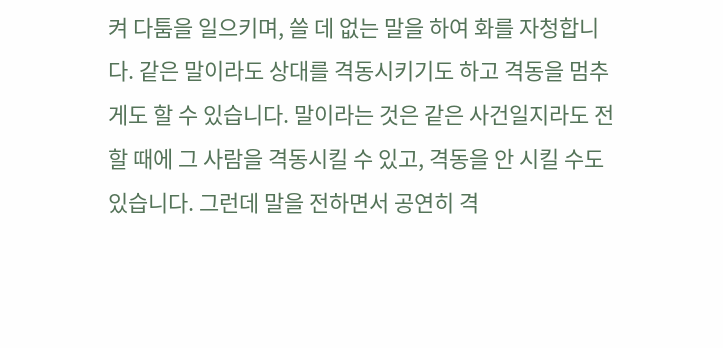켜 다툼을 일으키며, 쓸 데 없는 말을 하여 화를 자청합니다. 같은 말이라도 상대를 격동시키기도 하고 격동을 멈추게도 할 수 있습니다. 말이라는 것은 같은 사건일지라도 전할 때에 그 사람을 격동시킬 수 있고, 격동을 안 시킬 수도 있습니다. 그런데 말을 전하면서 공연히 격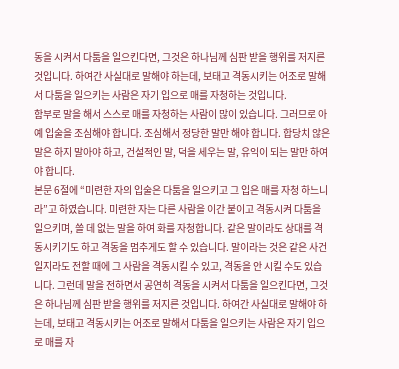동을 시켜서 다툼을 일으킨다면, 그것은 하나님께 심판 받을 행위를 저지른 것입니다. 하여간 사실대로 말해야 하는데, 보태고 격동시키는 어조로 말해서 다툼을 일으키는 사람은 자기 입으로 매를 자청하는 것입니다.
함부로 말을 해서 스스로 매를 자청하는 사람이 많이 있습니다. 그러므로 아예 입술을 조심해야 합니다. 조심해서 정당한 말만 해야 합니다. 합당치 않은 말은 하지 말아야 하고, 건설적인 말, 덕을 세우는 말, 유익이 되는 말만 하여야 합니다.
본문 6절에 “미련한 자의 입술은 다툼을 일으키고 그 입은 매를 자청 하느니라”고 하였습니다. 미련한 자는 다른 사람을 이간 붙이고 격동시켜 다툼을 일으키며, 쓸 데 없는 말을 하여 화를 자청합니다. 같은 말이라도 상대를 격동시키기도 하고 격동을 멈추게도 할 수 있습니다. 말이라는 것은 같은 사건일지라도 전할 때에 그 사람을 격동시킬 수 있고, 격동을 안 시킬 수도 있습니다. 그런데 말을 전하면서 공연히 격동을 시켜서 다툼을 일으킨다면, 그것은 하나님께 심판 받을 행위를 저지른 것입니다. 하여간 사실대로 말해야 하는데, 보태고 격동시키는 어조로 말해서 다툼을 일으키는 사람은 자기 입으로 매를 자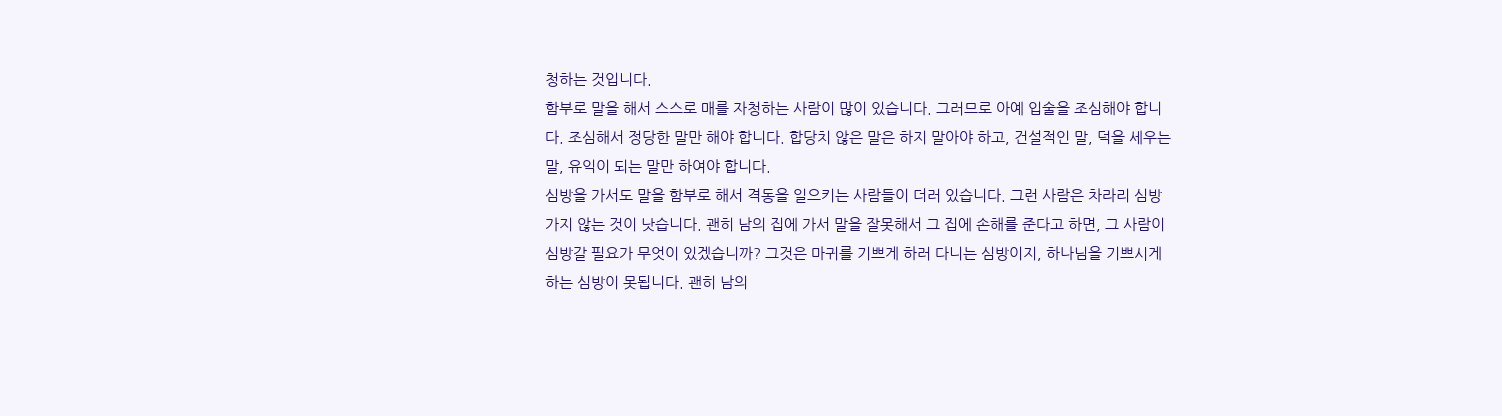청하는 것입니다.
함부로 말을 해서 스스로 매를 자청하는 사람이 많이 있습니다. 그러므로 아예 입술을 조심해야 합니다. 조심해서 정당한 말만 해야 합니다. 합당치 않은 말은 하지 말아야 하고, 건설적인 말, 덕을 세우는 말, 유익이 되는 말만 하여야 합니다.
심방을 가서도 말을 함부로 해서 격동을 일으키는 사람들이 더러 있습니다. 그런 사람은 차라리 심방 가지 않는 것이 낫습니다. 괜히 남의 집에 가서 말을 잘못해서 그 집에 손해를 준다고 하면, 그 사람이 심방갈 필요가 무엇이 있겠습니까? 그것은 마귀를 기쁘게 하러 다니는 심방이지, 하나님을 기쁘시게 하는 심방이 못됩니다. 괜히 남의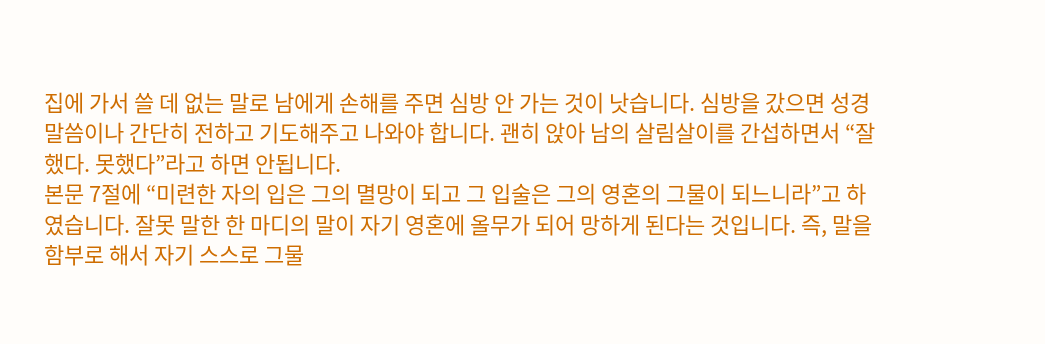집에 가서 쓸 데 없는 말로 남에게 손해를 주면 심방 안 가는 것이 낫습니다. 심방을 갔으면 성경말씀이나 간단히 전하고 기도해주고 나와야 합니다. 괜히 앉아 남의 살림살이를 간섭하면서 “잘했다. 못했다”라고 하면 안됩니다.
본문 7절에 “미련한 자의 입은 그의 멸망이 되고 그 입술은 그의 영혼의 그물이 되느니라”고 하였습니다. 잘못 말한 한 마디의 말이 자기 영혼에 올무가 되어 망하게 된다는 것입니다. 즉, 말을 함부로 해서 자기 스스로 그물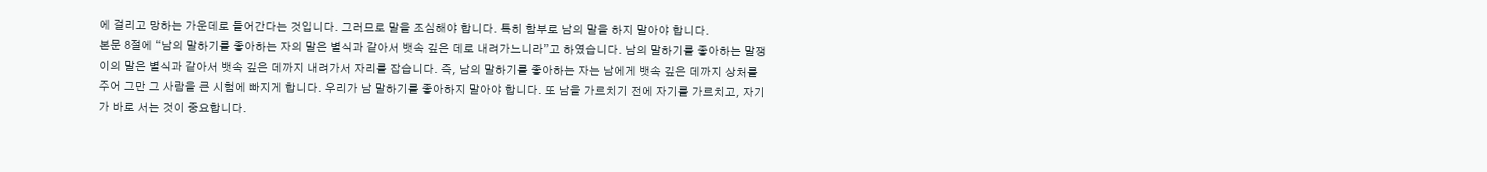에 걸리고 망하는 가운데로 들어간다는 것입니다. 그러므로 말을 조심해야 합니다. 특히 함부로 남의 말을 하지 말아야 합니다.
본문 8절에 “남의 말하기를 좋아하는 자의 말은 별식과 같아서 뱃속 깊은 데로 내려가느니라”고 하였습니다. 남의 말하기를 좋아하는 말쟁이의 말은 별식과 같아서 뱃속 깊은 데까지 내려가서 자리를 잡습니다. 즉, 남의 말하기를 좋아하는 자는 남에게 뱃속 깊은 데까지 상처를 주어 그만 그 사람을 큰 시험에 빠지게 합니다. 우리가 남 말하기를 좋아하지 말아야 합니다. 또 남을 가르치기 전에 자기를 가르치고, 자기가 바로 서는 것이 중요합니다.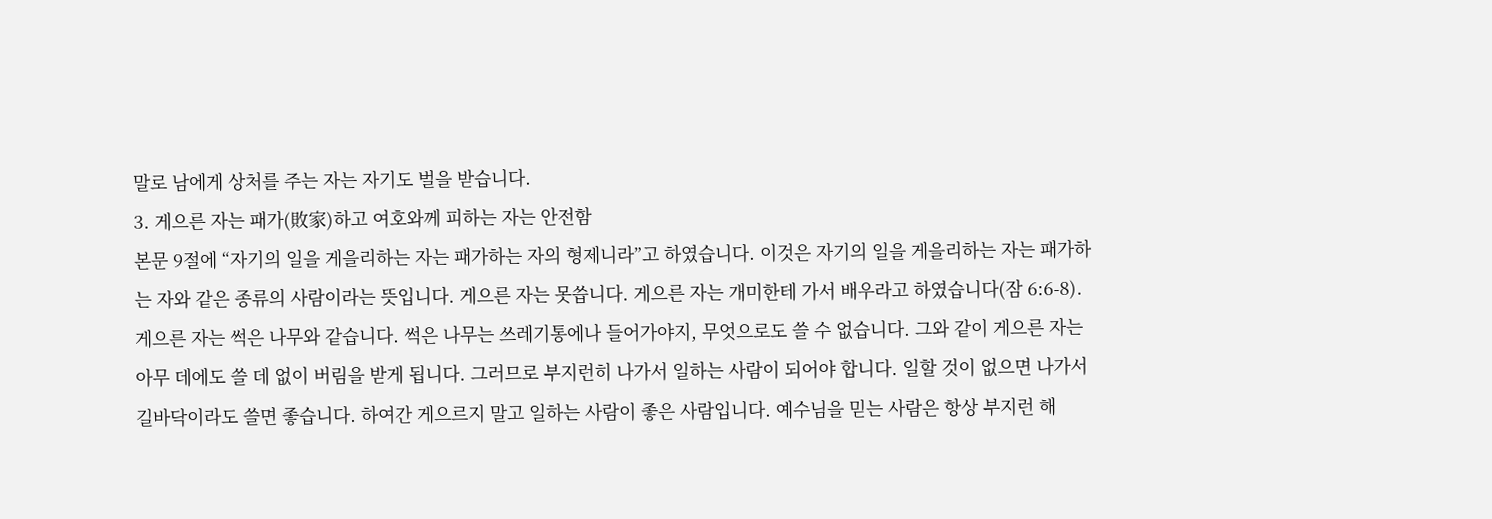말로 남에게 상처를 주는 자는 자기도 벌을 받습니다.
3. 게으른 자는 패가(敗家)하고 여호와께 피하는 자는 안전함
본문 9절에 “자기의 일을 게을리하는 자는 패가하는 자의 형제니라”고 하였습니다. 이것은 자기의 일을 게을리하는 자는 패가하는 자와 같은 종류의 사람이라는 뜻입니다. 게으른 자는 못씁니다. 게으른 자는 개미한테 가서 배우라고 하였습니다(잠 6:6-8). 게으른 자는 썩은 나무와 같습니다. 썩은 나무는 쓰레기통에나 들어가야지, 무엇으로도 쓸 수 없습니다. 그와 같이 게으른 자는 아무 데에도 쓸 데 없이 버림을 받게 됩니다. 그러므로 부지런히 나가서 일하는 사람이 되어야 합니다. 일할 것이 없으면 나가서 길바닥이라도 쓸면 좋습니다. 하여간 게으르지 말고 일하는 사람이 좋은 사람입니다. 예수님을 믿는 사람은 항상 부지런 해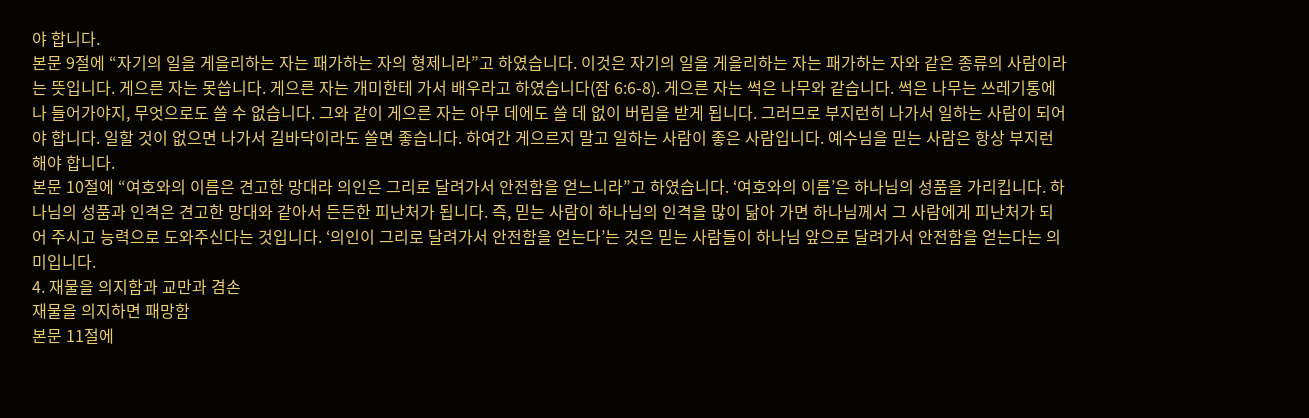야 합니다.
본문 9절에 “자기의 일을 게을리하는 자는 패가하는 자의 형제니라”고 하였습니다. 이것은 자기의 일을 게을리하는 자는 패가하는 자와 같은 종류의 사람이라는 뜻입니다. 게으른 자는 못씁니다. 게으른 자는 개미한테 가서 배우라고 하였습니다(잠 6:6-8). 게으른 자는 썩은 나무와 같습니다. 썩은 나무는 쓰레기통에나 들어가야지, 무엇으로도 쓸 수 없습니다. 그와 같이 게으른 자는 아무 데에도 쓸 데 없이 버림을 받게 됩니다. 그러므로 부지런히 나가서 일하는 사람이 되어야 합니다. 일할 것이 없으면 나가서 길바닥이라도 쓸면 좋습니다. 하여간 게으르지 말고 일하는 사람이 좋은 사람입니다. 예수님을 믿는 사람은 항상 부지런 해야 합니다.
본문 10절에 “여호와의 이름은 견고한 망대라 의인은 그리로 달려가서 안전함을 얻느니라”고 하였습니다. ‘여호와의 이름’은 하나님의 성품을 가리킵니다. 하나님의 성품과 인격은 견고한 망대와 같아서 든든한 피난처가 됩니다. 즉, 믿는 사람이 하나님의 인격을 많이 닮아 가면 하나님께서 그 사람에게 피난처가 되어 주시고 능력으로 도와주신다는 것입니다. ‘의인이 그리로 달려가서 안전함을 얻는다’는 것은 믿는 사람들이 하나님 앞으로 달려가서 안전함을 얻는다는 의미입니다.
4. 재물을 의지함과 교만과 겸손
재물을 의지하면 패망함
본문 11절에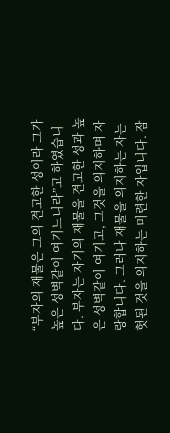“부자의 재물은 그의 견고한 성이라 그가 높은 성벽같이 여기느니라”고 하였습니다. 부자는 자기의 재물을 견고한 성과 높은 성벽같이 여기고, 그것을 의지하며 자랑합니다. 그러나 재물을 의지하는 자는 헛된 것을 의지하는 미련한 자입니다. 잠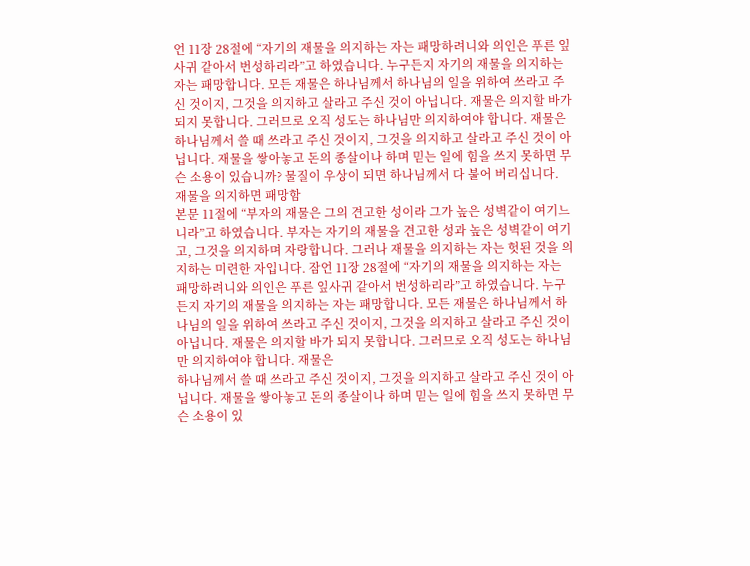언 11장 28절에 “자기의 재물을 의지하는 자는 패망하려니와 의인은 푸른 잎사귀 같아서 번성하리라”고 하였습니다. 누구든지 자기의 재물을 의지하는 자는 패망합니다. 모든 재물은 하나님께서 하나님의 일을 위하여 쓰라고 주신 것이지, 그것을 의지하고 살라고 주신 것이 아닙니다. 재물은 의지할 바가 되지 못합니다. 그러므로 오직 성도는 하나님만 의지하여야 합니다. 재물은
하나님께서 쓸 때 쓰라고 주신 것이지, 그것을 의지하고 살라고 주신 것이 아닙니다. 재물을 쌓아놓고 돈의 종살이나 하며 믿는 일에 힘을 쓰지 못하면 무슨 소용이 있습니까? 물질이 우상이 되면 하나님께서 다 불어 버리십니다.
재물을 의지하면 패망함
본문 11절에 “부자의 재물은 그의 견고한 성이라 그가 높은 성벽같이 여기느니라”고 하였습니다. 부자는 자기의 재물을 견고한 성과 높은 성벽같이 여기고, 그것을 의지하며 자랑합니다. 그러나 재물을 의지하는 자는 헛된 것을 의지하는 미련한 자입니다. 잠언 11장 28절에 “자기의 재물을 의지하는 자는 패망하려니와 의인은 푸른 잎사귀 같아서 번성하리라”고 하였습니다. 누구든지 자기의 재물을 의지하는 자는 패망합니다. 모든 재물은 하나님께서 하나님의 일을 위하여 쓰라고 주신 것이지, 그것을 의지하고 살라고 주신 것이 아닙니다. 재물은 의지할 바가 되지 못합니다. 그러므로 오직 성도는 하나님만 의지하여야 합니다. 재물은
하나님께서 쓸 때 쓰라고 주신 것이지, 그것을 의지하고 살라고 주신 것이 아닙니다. 재물을 쌓아놓고 돈의 종살이나 하며 믿는 일에 힘을 쓰지 못하면 무슨 소용이 있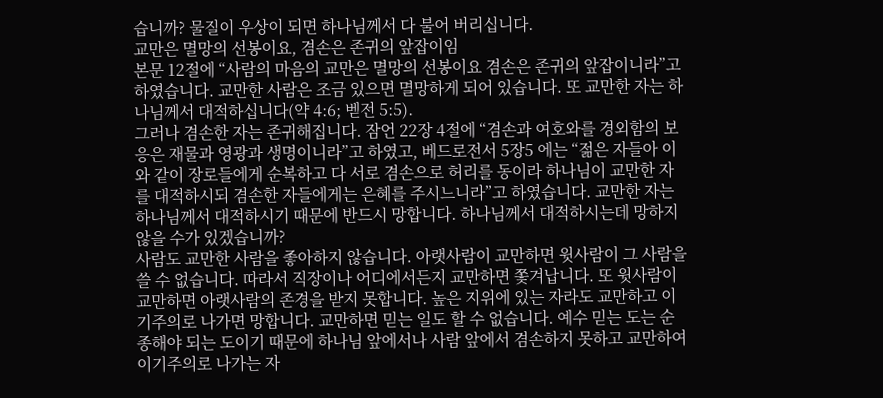습니까? 물질이 우상이 되면 하나님께서 다 불어 버리십니다.
교만은 멸망의 선봉이요, 겸손은 존귀의 앞잡이임
본문 12절에 “사람의 마음의 교만은 멸망의 선봉이요 겸손은 존귀의 앞잡이니라”고 하였습니다. 교만한 사람은 조금 있으면 멸망하게 되어 있습니다. 또 교만한 자는 하나님께서 대적하십니다(약 4:6; 벧전 5:5).
그러나 겸손한 자는 존귀해집니다. 잠언 22장 4절에 “겸손과 여호와를 경외함의 보응은 재물과 영광과 생명이니라”고 하였고, 베드로전서 5장5 에는 “젊은 자들아 이와 같이 장로들에게 순복하고 다 서로 겸손으로 허리를 동이라 하나님이 교만한 자를 대적하시되 겸손한 자들에게는 은혜를 주시느니라”고 하였습니다. 교만한 자는 하나님께서 대적하시기 때문에 반드시 망합니다. 하나님께서 대적하시는데 망하지 않을 수가 있겠습니까?
사람도 교만한 사람을 좋아하지 않습니다. 아랫사람이 교만하면 윗사람이 그 사람을 쓸 수 없습니다. 따라서 직장이나 어디에서든지 교만하면 쫓겨납니다. 또 윗사람이 교만하면 아랫사람의 존경을 받지 못합니다. 높은 지위에 있는 자라도 교만하고 이기주의로 나가면 망합니다. 교만하면 믿는 일도 할 수 없습니다. 예수 믿는 도는 순종해야 되는 도이기 때문에 하나님 앞에서나 사람 앞에서 겸손하지 못하고 교만하여 이기주의로 나가는 자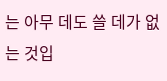는 아무 데도 쓸 데가 없는 것입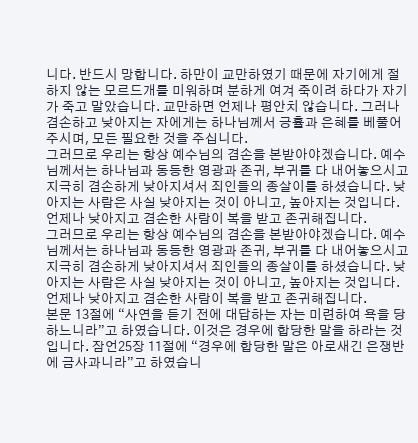니다. 반드시 망합니다. 하만이 교만하였기 때문에 자기에게 절하지 않는 모르드개를 미워하며 분하게 여겨 죽이려 하다가 자기가 죽고 말았습니다. 교만하면 언제나 평안치 않습니다. 그러나 겸손하고 낮아지는 자에게는 하나님께서 긍휼과 은혜를 베풀어주시며, 모든 필요한 것을 주십니다.
그러므로 우리는 항상 예수님의 겸손을 본받아야겠습니다. 예수님께서는 하나님과 동등한 영광과 존귀, 부귀를 다 내어놓으시고 지극히 겸손하게 낮아지셔서 죄인들의 종살이를 하셨습니다. 낮아지는 사람은 사실 낮아지는 것이 아니고, 높아지는 것입니다. 언제나 낮아지고 겸손한 사람이 복을 받고 존귀해집니다.
그러므로 우리는 항상 예수님의 겸손을 본받아야겠습니다. 예수님께서는 하나님과 동등한 영광과 존귀, 부귀를 다 내어놓으시고 지극히 겸손하게 낮아지셔서 죄인들의 종살이를 하셨습니다. 낮아지는 사람은 사실 낮아지는 것이 아니고, 높아지는 것입니다. 언제나 낮아지고 겸손한 사람이 복을 받고 존귀해집니다.
본문 13절에 “사연을 듣기 전에 대답하는 자는 미련하여 욕을 당하느니라”고 하였습니다. 이것은 경우에 합당한 말을 하라는 것입니다. 잠언25장 11절에 “경우에 합당한 말은 아로새긴 은쟁반에 금사과니라”고 하였습니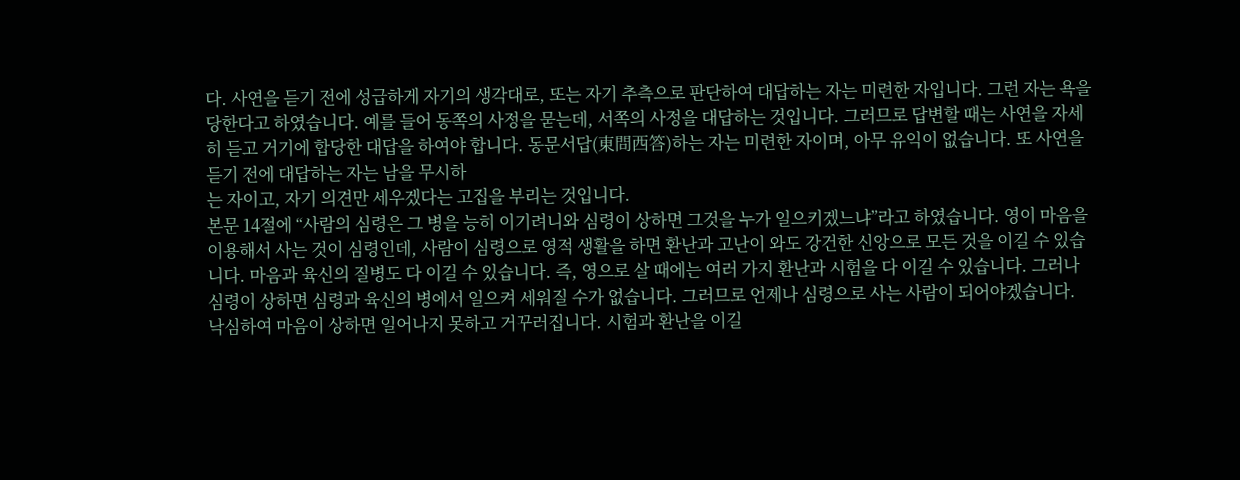다. 사연을 듣기 전에 성급하게 자기의 생각대로, 또는 자기 추측으로 판단하여 대답하는 자는 미련한 자입니다. 그런 자는 욕을 당한다고 하였습니다. 예를 들어 동쪽의 사정을 묻는데, 서쪽의 사정을 대답하는 것입니다. 그러므로 답변할 때는 사연을 자세히 듣고 거기에 합당한 대답을 하여야 합니다. 동문서답(東問西答)하는 자는 미련한 자이며, 아무 유익이 없습니다. 또 사연을 듣기 전에 대답하는 자는 남을 무시하
는 자이고, 자기 의견만 세우겠다는 고집을 부리는 것입니다.
본문 14절에 “사람의 심령은 그 병을 능히 이기려니와 심령이 상하면 그것을 누가 일으키겠느냐”라고 하였습니다. 영이 마음을 이용해서 사는 것이 심령인데, 사람이 심령으로 영적 생활을 하면 환난과 고난이 와도 강건한 신앙으로 모든 것을 이길 수 있습니다. 마음과 육신의 질병도 다 이길 수 있습니다. 즉, 영으로 살 때에는 여러 가지 환난과 시험을 다 이길 수 있습니다. 그러나 심령이 상하면 심령과 육신의 병에서 일으켜 세워질 수가 없습니다. 그러므로 언제나 심령으로 사는 사람이 되어야겠습니다. 낙심하여 마음이 상하면 일어나지 못하고 거꾸러집니다. 시험과 환난을 이길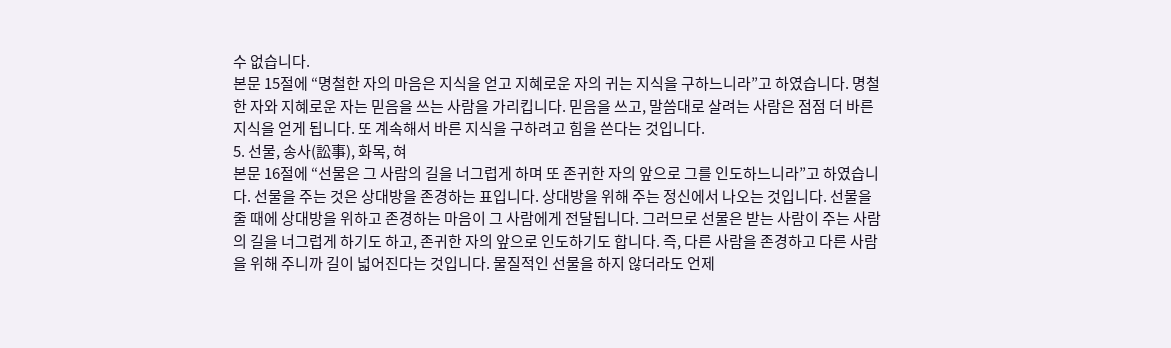수 없습니다.
본문 15절에 “명철한 자의 마음은 지식을 얻고 지혜로운 자의 귀는 지식을 구하느니라”고 하였습니다. 명철한 자와 지혜로운 자는 믿음을 쓰는 사람을 가리킵니다. 믿음을 쓰고, 말씀대로 살려는 사람은 점점 더 바른 지식을 얻게 됩니다. 또 계속해서 바른 지식을 구하려고 힘을 쓴다는 것입니다.
5. 선물, 송사(訟事), 화목, 혀
본문 16절에 “선물은 그 사람의 길을 너그럽게 하며 또 존귀한 자의 앞으로 그를 인도하느니라”고 하였습니다. 선물을 주는 것은 상대방을 존경하는 표입니다. 상대방을 위해 주는 정신에서 나오는 것입니다. 선물을 줄 때에 상대방을 위하고 존경하는 마음이 그 사람에게 전달됩니다. 그러므로 선물은 받는 사람이 주는 사람의 길을 너그럽게 하기도 하고, 존귀한 자의 앞으로 인도하기도 합니다. 즉, 다른 사람을 존경하고 다른 사람을 위해 주니까 길이 넓어진다는 것입니다. 물질적인 선물을 하지 않더라도 언제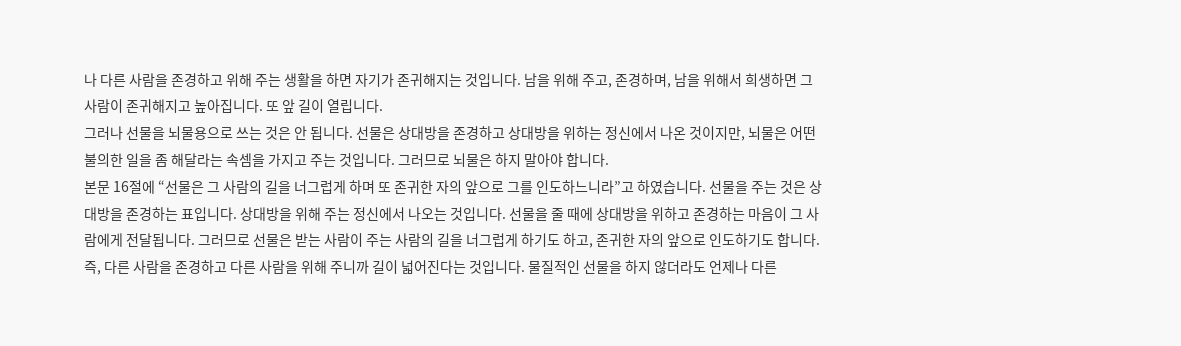나 다른 사람을 존경하고 위해 주는 생활을 하면 자기가 존귀해지는 것입니다. 남을 위해 주고, 존경하며, 남을 위해서 희생하면 그 사람이 존귀해지고 높아집니다. 또 앞 길이 열립니다.
그러나 선물을 뇌물용으로 쓰는 것은 안 됩니다. 선물은 상대방을 존경하고 상대방을 위하는 정신에서 나온 것이지만, 뇌물은 어떤 불의한 일을 좀 해달라는 속셈을 가지고 주는 것입니다. 그러므로 뇌물은 하지 말아야 합니다.
본문 16절에 “선물은 그 사람의 길을 너그럽게 하며 또 존귀한 자의 앞으로 그를 인도하느니라”고 하였습니다. 선물을 주는 것은 상대방을 존경하는 표입니다. 상대방을 위해 주는 정신에서 나오는 것입니다. 선물을 줄 때에 상대방을 위하고 존경하는 마음이 그 사람에게 전달됩니다. 그러므로 선물은 받는 사람이 주는 사람의 길을 너그럽게 하기도 하고, 존귀한 자의 앞으로 인도하기도 합니다. 즉, 다른 사람을 존경하고 다른 사람을 위해 주니까 길이 넓어진다는 것입니다. 물질적인 선물을 하지 않더라도 언제나 다른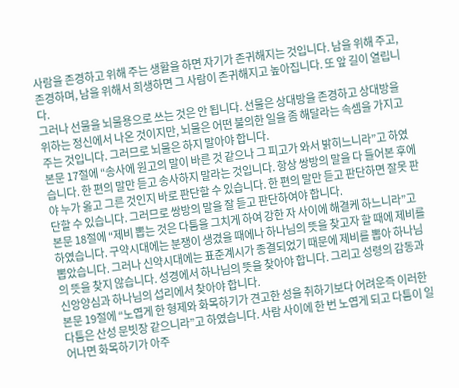사람을 존경하고 위해 주는 생활을 하면 자기가 존귀해지는 것입니다. 남을 위해 주고, 존경하며, 남을 위해서 희생하면 그 사람이 존귀해지고 높아집니다. 또 앞 길이 열립니다.
그러나 선물을 뇌물용으로 쓰는 것은 안 됩니다. 선물은 상대방을 존경하고 상대방을 위하는 정신에서 나온 것이지만, 뇌물은 어떤 불의한 일을 좀 해달라는 속셈을 가지고 주는 것입니다. 그러므로 뇌물은 하지 말아야 합니다.
본문 17절에 “송사에 원고의 말이 바른 것 같으나 그 피고가 와서 밝히느니라”고 하였습니다. 한 편의 말만 듣고 송사하지 말라는 것입니다. 항상 쌍방의 말을 다 들어본 후에야 누가 옳고 그른 것인지 바로 판단할 수 있습니다. 한 편의 말만 듣고 판단하면 잘못 판단할 수 있습니다. 그러므로 쌍방의 말을 잘 듣고 판단하여야 합니다.
본문 18절에 “제비 뽑는 것은 다툼을 그치게 하여 강한 자 사이에 해결케 하느니라”고 하였습니다. 구약시대에는 분쟁이 생겼을 때에나 하나님의 뜻을 찾고자 할 때에 제비를 뽑았습니다. 그러나 신약시대에는 표준계시가 종결되었기 때문에 제비를 뽑아 하나님의 뜻을 찾지 않습니다. 성경에서 하나님의 뜻을 찾아야 합니다. 그리고 성령의 감동과 신앙양심과 하나님의 섭리에서 찾아야 합니다.
본문 19절에 “노엽게 한 형제와 화목하기가 견고한 성을 취하기보다 어려운즉 이러한 다툼은 산성 문빗장 같으니라”고 하였습니다. 사람 사이에 한 번 노엽게 되고 다툼이 일어나면 화목하기가 아주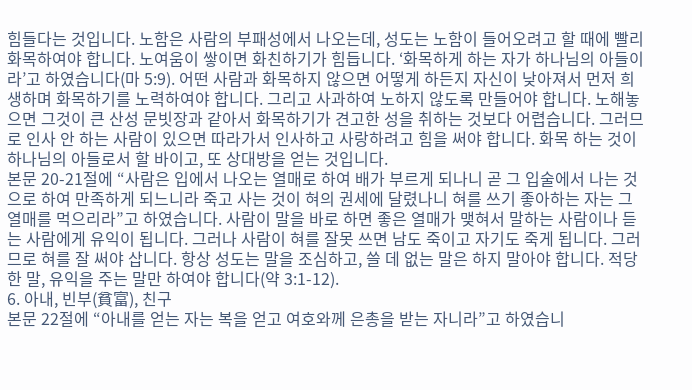힘들다는 것입니다. 노함은 사람의 부패성에서 나오는데, 성도는 노함이 들어오려고 할 때에 빨리 화목하여야 합니다. 노여움이 쌓이면 화친하기가 힘듭니다. ‘화목하게 하는 자가 하나님의 아들이라’고 하였습니다(마 5:9). 어떤 사람과 화목하지 않으면 어떻게 하든지 자신이 낮아져서 먼저 희생하며 화목하기를 노력하여야 합니다. 그리고 사과하여 노하지 않도록 만들어야 합니다. 노해놓으면 그것이 큰 산성 문빗장과 같아서 화목하기가 견고한 성을 취하는 것보다 어렵습니다. 그러므로 인사 안 하는 사람이 있으면 따라가서 인사하고 사랑하려고 힘을 써야 합니다. 화목 하는 것이 하나님의 아들로서 할 바이고, 또 상대방을 얻는 것입니다.
본문 20-21절에 “사람은 입에서 나오는 열매로 하여 배가 부르게 되나니 곧 그 입술에서 나는 것으로 하여 만족하게 되느니라 죽고 사는 것이 혀의 권세에 달렸나니 혀를 쓰기 좋아하는 자는 그 열매를 먹으리라”고 하였습니다. 사람이 말을 바로 하면 좋은 열매가 맺혀서 말하는 사람이나 듣는 사람에게 유익이 됩니다. 그러나 사람이 혀를 잘못 쓰면 남도 죽이고 자기도 죽게 됩니다. 그러므로 혀를 잘 써야 삽니다. 항상 성도는 말을 조심하고, 쓸 데 없는 말은 하지 말아야 합니다. 적당한 말, 유익을 주는 말만 하여야 합니다(약 3:1-12).
6. 아내, 빈부(貧富), 친구
본문 22절에 “아내를 얻는 자는 복을 얻고 여호와께 은총을 받는 자니라”고 하였습니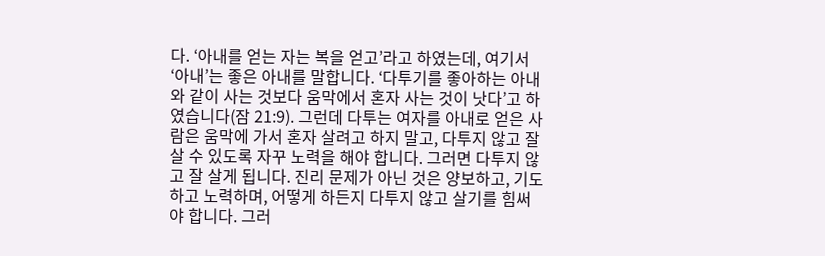다. ‘아내를 얻는 자는 복을 얻고’라고 하였는데, 여기서 ‘아내’는 좋은 아내를 말합니다. ‘다투기를 좋아하는 아내와 같이 사는 것보다 움막에서 혼자 사는 것이 낫다’고 하였습니다(잠 21:9). 그런데 다투는 여자를 아내로 얻은 사람은 움막에 가서 혼자 살려고 하지 말고, 다투지 않고 잘 살 수 있도록 자꾸 노력을 해야 합니다. 그러면 다투지 않고 잘 살게 됩니다. 진리 문제가 아닌 것은 양보하고, 기도하고 노력하며, 어떻게 하든지 다투지 않고 살기를 힘써야 합니다. 그러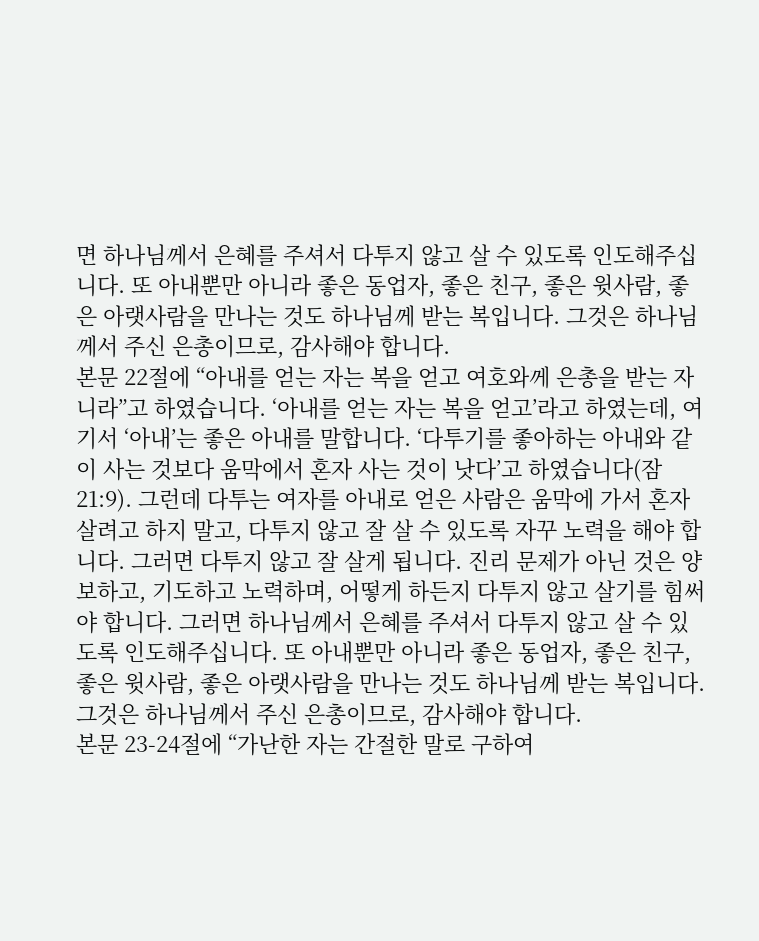면 하나님께서 은혜를 주셔서 다투지 않고 살 수 있도록 인도해주십니다. 또 아내뿐만 아니라 좋은 동업자, 좋은 친구, 좋은 윗사람, 좋은 아랫사람을 만나는 것도 하나님께 받는 복입니다. 그것은 하나님께서 주신 은총이므로, 감사해야 합니다.
본문 22절에 “아내를 얻는 자는 복을 얻고 여호와께 은총을 받는 자니라”고 하였습니다. ‘아내를 얻는 자는 복을 얻고’라고 하였는데, 여기서 ‘아내’는 좋은 아내를 말합니다. ‘다투기를 좋아하는 아내와 같이 사는 것보다 움막에서 혼자 사는 것이 낫다’고 하였습니다(잠 21:9). 그런데 다투는 여자를 아내로 얻은 사람은 움막에 가서 혼자 살려고 하지 말고, 다투지 않고 잘 살 수 있도록 자꾸 노력을 해야 합니다. 그러면 다투지 않고 잘 살게 됩니다. 진리 문제가 아닌 것은 양보하고, 기도하고 노력하며, 어떻게 하든지 다투지 않고 살기를 힘써야 합니다. 그러면 하나님께서 은혜를 주셔서 다투지 않고 살 수 있도록 인도해주십니다. 또 아내뿐만 아니라 좋은 동업자, 좋은 친구, 좋은 윗사람, 좋은 아랫사람을 만나는 것도 하나님께 받는 복입니다. 그것은 하나님께서 주신 은총이므로, 감사해야 합니다.
본문 23-24절에 “가난한 자는 간절한 말로 구하여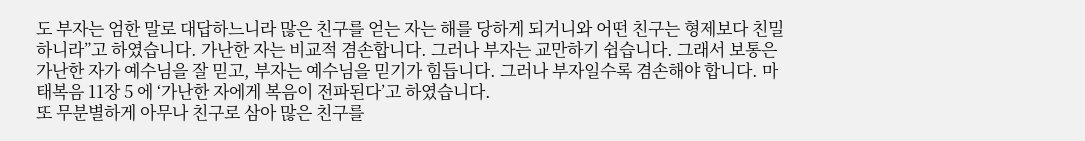도 부자는 엄한 말로 대답하느니라 많은 친구를 얻는 자는 해를 당하게 되거니와 어떤 친구는 형제보다 친밀하니라”고 하였습니다. 가난한 자는 비교적 겸손합니다. 그러나 부자는 교만하기 쉽습니다. 그래서 보통은 가난한 자가 예수님을 잘 믿고, 부자는 예수님을 믿기가 힘듭니다. 그러나 부자일수록 겸손해야 합니다. 마태복음 11장 5 에 ‘가난한 자에게 복음이 전파된다’고 하였습니다.
또 무분별하게 아무나 친구로 삼아 많은 친구를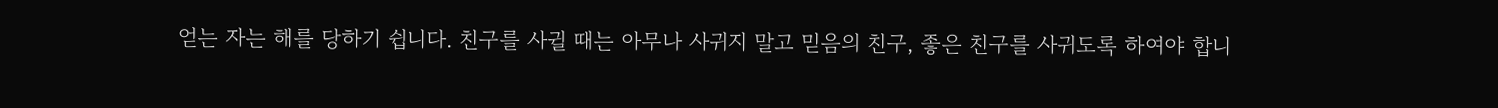얻는 자는 해를 당하기 쉽니다. 친구를 사귈 때는 아무나 사귀지 말고 믿음의 친구, 좋은 친구를 사귀도록 하여야 합니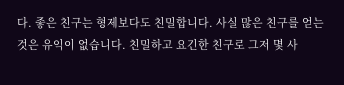다. 좋은 친구는 형제보다도 친밀합니다. 사실 많은 친구를 얻는 것은 유익이 없습니다. 친밀하고 요긴한 친구로 그저 몇 사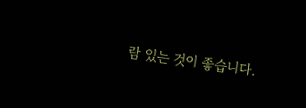람 있는 것이 좋습니다.